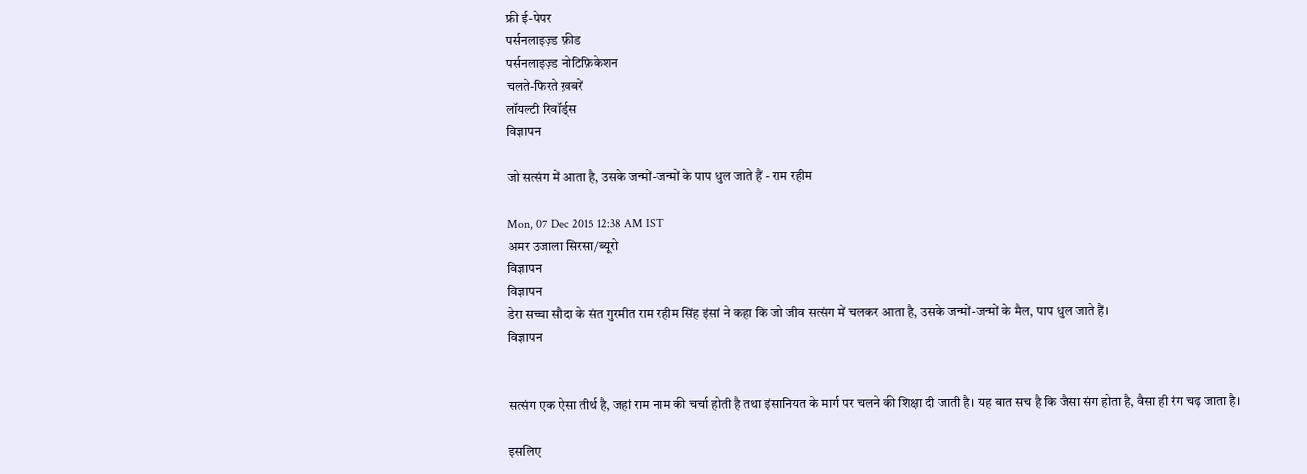फ्री ई-पेपर
पर्सनलाइज़्ड फ़ीड
पर्सनलाइज़्ड नोटिफ़िकेशन
चलते-फिरते ख़बरें
लॉयल्टी रिवॉर्ड्स
विज्ञापन

जो सत्संग में आता है, उसके जन्मों-जन्मों के पाप धुल जाते हैं - राम रहीम

Mon, 07 Dec 2015 12:38 AM IST
अमर उजाला सिरसा/ब्यूरो
विज्ञापन
विज्ञापन
डेरा सच्चा सौदा के संत गुरमीत राम रहीम सिंह इंसां ने कहा कि जो जीव सत्संग में चलकर आता है, उसके जन्मों-जन्मों के मैल, पाप धुल जाते हैं।
विज्ञापन


सत्संग एक ऐसा तीर्थ है, जहां राम नाम की चर्चा होती है तथा इंसानियत के मार्ग पर चलने की शिक्षा दी जाती है। यह बात सच है कि जैसा संग होता है, वैसा ही रंग चढ़ जाता है।

इसलिए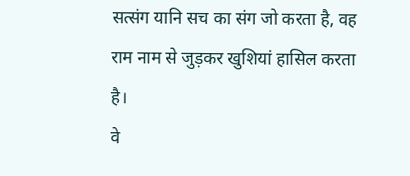सत्संग यानि सच का संग जो करता है, वह राम नाम से जुड़कर खुशियां हासिल करता है।
वे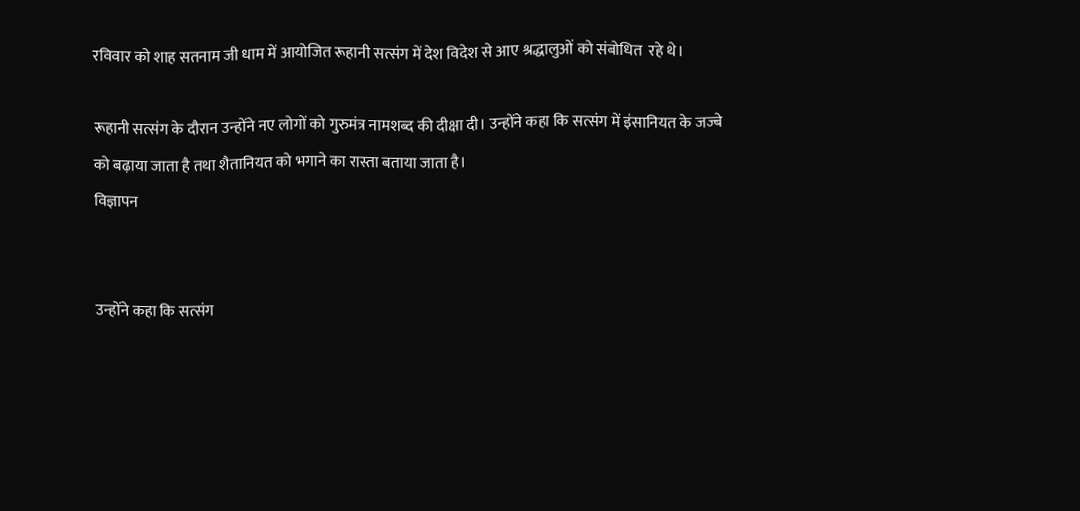रविवार को शाह सतनाम जी धाम में आयोजित रूहानी सत्संग में देश विदेश से आए श्रद्धालुओं को संबोधित  रहे थे।

रूहानी सत्संग के दौरान उन्होंने नए लोगों को गुरुमंत्र नामशब्द की दीक्षा दी। उन्होंने कहा कि सत्संग में इंसानियत के जज्बे को बढ़ाया जाता है तथा शैतानियत को भगाने का रास्ता बताया जाता है।
विज्ञापन


उन्होंने कहा कि सत्संग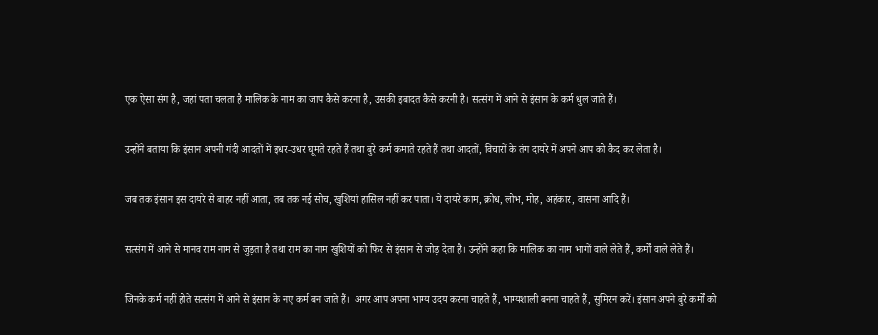एक ऐसा संग है, जहां पता चलता है मालिक के नाम का जाप कैसे करना है, उसकी इबादत कैसे करनी है। सत्संग में आने से इंसान के कर्म धुल जाते हैं।

उन्होंने बताया कि इंसान अपनी गंदी आदतों में इधर-उधर घूमते रहते हैं तथा बुरे कर्म कमाते रहते हैं तथा आदतों, विचारों के तंग दायरे में अपने आप को कैद कर लेता है।

जब तक इंसान इस दायरे से बाहर नहीं आता, तब तक नई सोच, खुशियां हासिल नहीं कर पाता। ये दायरे काम, क्रोध, लोभ, मोह, अहंकार, वासना आदि हैं।

सत्संग में आने से मानव राम नाम से जुड़ता है तथा राम का नाम खुशियों को फिर से इंसान से जोड़ देता है। उन्होंने कहा कि मालिक का नाम भागों वाले लेते हैं, कर्मों वाले लेते हैं।

जिनके कर्म नहीं होते सत्संग में आने से इंसान के नए कर्म बन जाते हैं।  अगर आप अपना भाग्य उदय करना चाहते हैं, भाग्यशाली बनना चाहते हैं, सुमिरन करें। इंसान अपने बुरे कर्मों को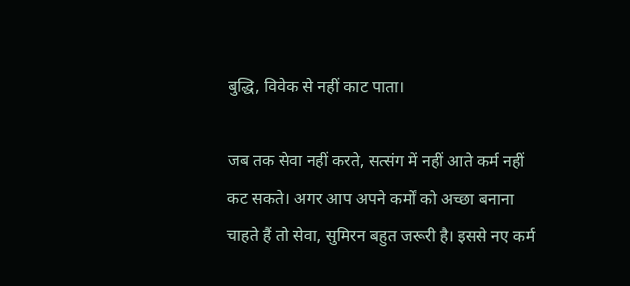बुद्धि, विवेक से नहीं काट पाता।

जब तक सेवा नहीं करते, सत्संग में नहीं आते कर्म नहीं कट सकते। अगर आप अपने कर्मों को अच्छा बनाना चाहते हैं तो सेवा, सुमिरन बहुत जरूरी है। इससे नए कर्म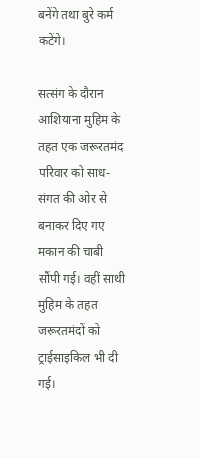बनेंगे तथा बुरे कर्म कटेंगे।

सत्संग के दौरान आशियाना मुहिम के तहत एक जरूरतमंद परिवार को साध-संगत की ओर से बनाकर दिए गए मकान की चाबी  सौंपी गई। वहीं साथी मुहिम के तहत जरूरतमंदों को ट्राईसाइकिल भी दी गई।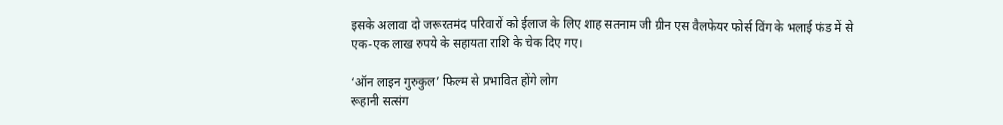इसके अलावा दो जरूरतमंद परिवारों को ईलाज के लिए शाह सतनाम जी ग्रीन एस वैलफेयर फोर्स विंग के भलाई फंड में से एक-एक लाख रुपये के सहायता राशि के चेक दिए गए।

‘ऑन लाइन गुरुकुल’ फिल्म से प्रभावित होंगे लोग
रूहानी सत्संग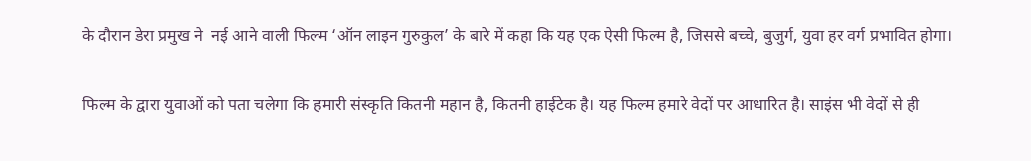के दौरान डेरा प्रमुख ने  नई आने वाली फिल्म ‘ऑन लाइन गुरुकुल’ के बारे में कहा कि यह एक ऐसी फिल्म है, जिससे बच्चे, बुजुर्ग, युवा हर वर्ग प्रभावित होगा।

फिल्म के द्वारा युवाओं को पता चलेगा कि हमारी संस्कृति कितनी महान है, कितनी हाईटेक है। यह फिल्म हमारे वेदों पर आधारित है। साइंस भी वेदों से ही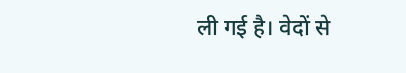ली गई है। वेदों से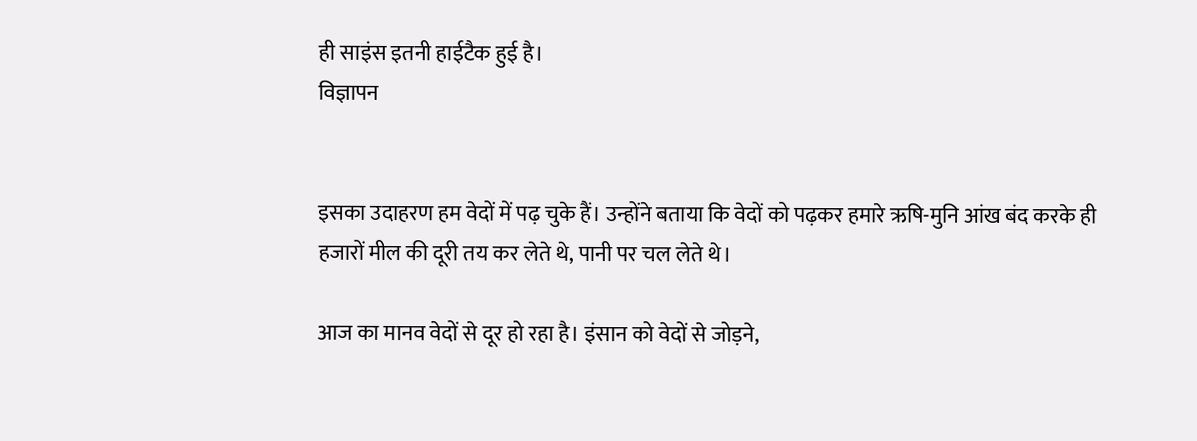ही साइंस इतनी हाईटैक हुई है।
विज्ञापन


इसका उदाहरण हम वेदों में पढ़ चुके हैं। उन्होंने बताया कि वेदों को पढ़कर हमारे ऋषि-मुनि आंख बंद करके ही हजारों मील की दूरी तय कर लेते थे, पानी पर चल लेते थे।

आज का मानव वेदों से दूर हो रहा है। इंसान को वेदों से जोड़ने,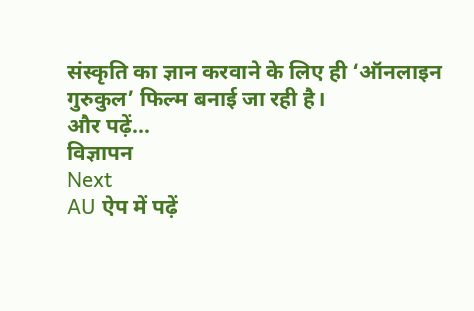संस्कृति का ज्ञान करवाने के लिए ही ‘ऑनलाइन गुरुकुल’ फिल्म बनाई जा रही है।
और पढ़ें...
विज्ञापन
Next
AU ऐप में पढ़ें